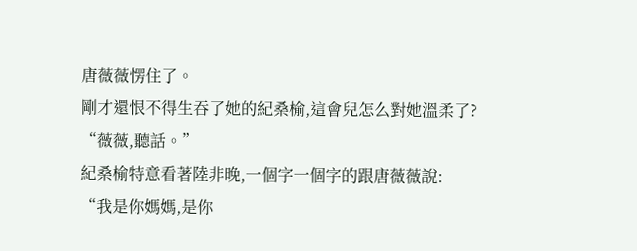唐薇薇愣住了。
剛才還恨不得生吞了她的紀桑榆,這會兒怎么對她溫柔了?
“薇薇,聽話。”
紀桑榆特意看著陸非晚,一個字一個字的跟唐薇薇說:
“我是你媽媽,是你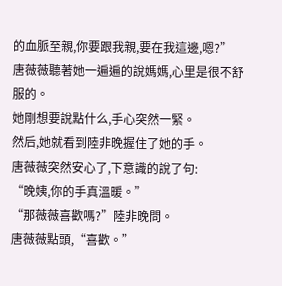的血脈至親,你要跟我親,要在我這邊,嗯?”
唐薇薇聽著她一遍遍的說媽媽,心里是很不舒服的。
她剛想要說點什么,手心突然一緊。
然后,她就看到陸非晚握住了她的手。
唐薇薇突然安心了,下意識的說了句:
“晚姨,你的手真溫暖。”
“那薇薇喜歡嗎?”陸非晚問。
唐薇薇點頭,“喜歡。”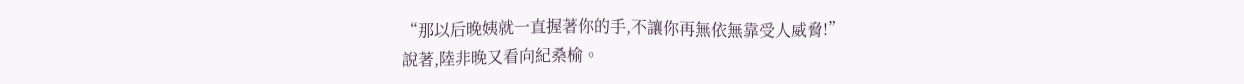“那以后晚姨就一直握著你的手,不讓你再無依無靠受人威脅!”
說著,陸非晚又看向紀桑榆。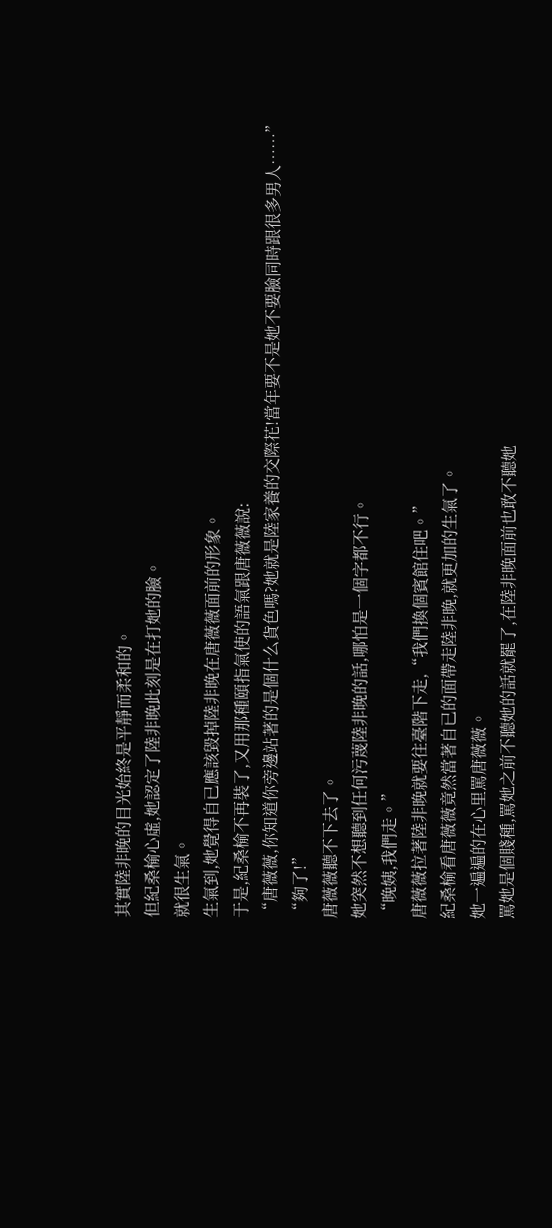其實陸非晚的目光始終是平靜而柔和的。
但紀桑榆心虛,她認定了陸非晚此刻是在打她的臉。
就很生氣。
生氣到,她覺得自已應該毀掉陸非晚在唐薇薇面前的形象。
于是,紀桑榆不再裝了,又用那種頤指氣使的語氣跟唐薇薇說:
“唐薇薇,你知道你旁邊站著的是個什么貨色嗎?她就是陸家養的交際花!當年要不是她不要臉同時跟很多男人……”
“夠了!”
唐薇薇聽不下去了。
她突然不想聽到任何污蔑陸非晚的話,哪怕是一個字都不行。
“晚姨,我們走。”
唐薇薇拉著陸非晚就要往臺階下走,“我們換個賓館住吧。”
紀桑榆看唐薇薇竟然當著自已的面帶走陸非晚,就更加的生氣了。
她一遍遍的在心里罵唐薇薇。
罵她是個賤種,罵她之前不聽她的話就罷了,在陸非晚面前也敢不聽她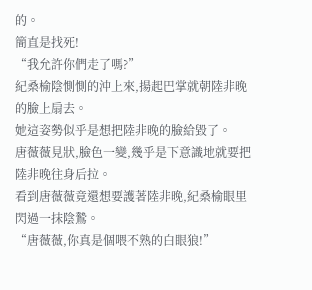的。
簡直是找死!
“我允許你們走了嗎?”
紀桑榆陰惻惻的沖上來,揚起巴掌就朝陸非晚的臉上扇去。
她這姿勢似乎是想把陸非晚的臉給毀了。
唐薇薇見狀,臉色一變,幾乎是下意識地就要把陸非晚往身后拉。
看到唐薇薇竟還想要護著陸非晚,紀桑榆眼里閃過一抹陰鷙。
“唐薇薇,你真是個喂不熟的白眼狼!”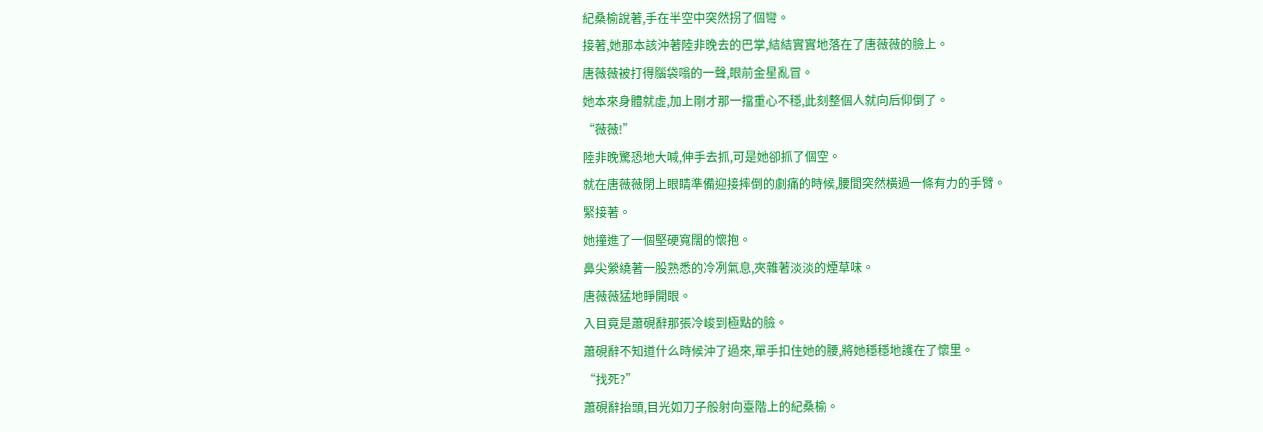紀桑榆說著,手在半空中突然拐了個彎。
接著,她那本該沖著陸非晚去的巴掌,結結實實地落在了唐薇薇的臉上。
唐薇薇被打得腦袋嗡的一聲,眼前金星亂冒。
她本來身體就虛,加上剛才那一擋重心不穩,此刻整個人就向后仰倒了。
“薇薇!”
陸非晚驚恐地大喊,伸手去抓,可是她卻抓了個空。
就在唐薇薇閉上眼睛準備迎接摔倒的劇痛的時候,腰間突然橫過一條有力的手臂。
緊接著。
她撞進了一個堅硬寬闊的懷抱。
鼻尖縈繞著一股熟悉的冷冽氣息,夾雜著淡淡的煙草味。
唐薇薇猛地睜開眼。
入目竟是蕭硯辭那張冷峻到極點的臉。
蕭硯辭不知道什么時候沖了過來,單手扣住她的腰,將她穩穩地護在了懷里。
“找死?”
蕭硯辭抬頭,目光如刀子般射向臺階上的紀桑榆。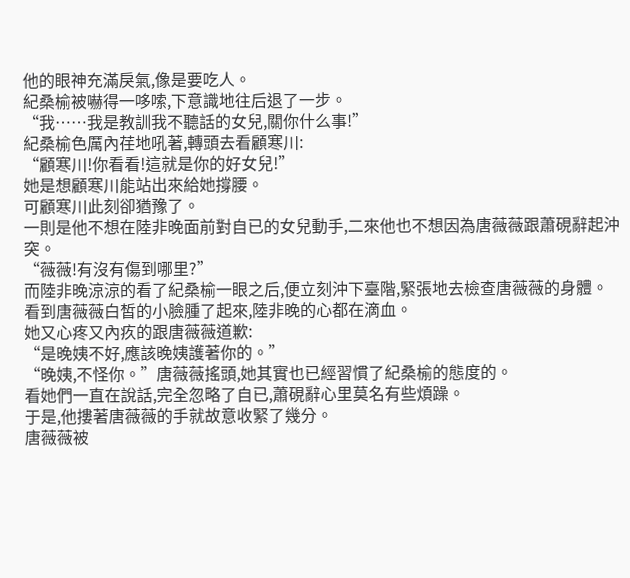他的眼神充滿戾氣,像是要吃人。
紀桑榆被嚇得一哆嗦,下意識地往后退了一步。
“我……我是教訓我不聽話的女兒,關你什么事!”
紀桑榆色厲內荏地吼著,轉頭去看顧寒川:
“顧寒川!你看看!這就是你的好女兒!”
她是想顧寒川能站出來給她撐腰。
可顧寒川此刻卻猶豫了。
一則是他不想在陸非晚面前對自已的女兒動手,二來他也不想因為唐薇薇跟蕭硯辭起沖突。
“薇薇!有沒有傷到哪里?”
而陸非晚涼涼的看了紀桑榆一眼之后,便立刻沖下臺階,緊張地去檢查唐薇薇的身體。
看到唐薇薇白皙的小臉腫了起來,陸非晚的心都在滴血。
她又心疼又內疚的跟唐薇薇道歉:
“是晚姨不好,應該晚姨護著你的。”
“晚姨,不怪你。”唐薇薇搖頭,她其實也已經習慣了紀桑榆的態度的。
看她們一直在說話,完全忽略了自已,蕭硯辭心里莫名有些煩躁。
于是,他摟著唐薇薇的手就故意收緊了幾分。
唐薇薇被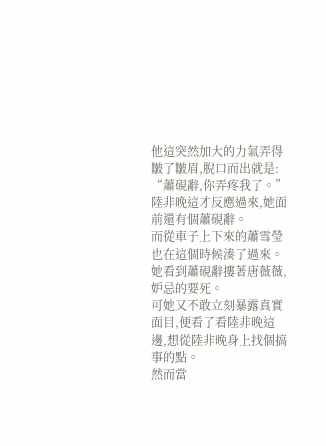他這突然加大的力氣弄得皺了皺眉,脫口而出就是:
“蕭硯辭,你弄疼我了。”
陸非晚這才反應過來,她面前還有個蕭硯辭。
而從車子上下來的蕭雪瑩也在這個時候湊了過來。
她看到蕭硯辭摟著唐薇薇,妒忌的要死。
可她又不敢立刻暴露真實面目,便看了看陸非晚這邊,想從陸非晚身上找個搞事的點。
然而當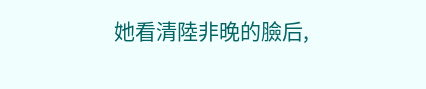她看清陸非晚的臉后,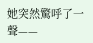她突然驚呼了一聲——